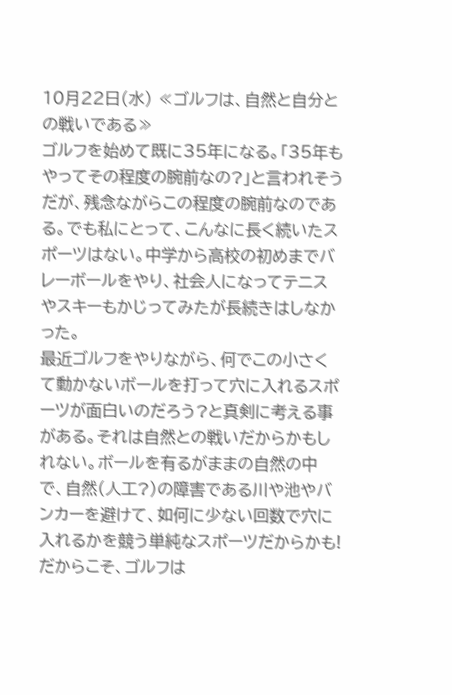10月22日(水) ≪ゴルフは、自然と自分との戦いである≫
ゴルフを始めて既に35年になる。「35年もやってその程度の腕前なの?」と言われそうだが、残念ながらこの程度の腕前なのである。でも私にとって、こんなに長く続いたスポーツはない。中学から高校の初めまでバレーボールをやり、社会人になってテニスやスキーもかじってみたが長続きはしなかった。
最近ゴルフをやりながら、何でこの小さくて動かないボールを打って穴に入れるスポーツが面白いのだろう?と真剣に考える事がある。それは自然との戦いだからかもしれない。ボールを有るがままの自然の中で、自然(人工?)の障害である川や池やバンカーを避けて、如何に少ない回数で穴に入れるかを競う単純なスポーツだからかも!だからこそ、ゴルフは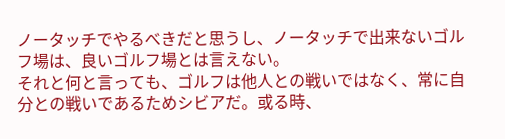ノータッチでやるべきだと思うし、ノータッチで出来ないゴルフ場は、良いゴルフ場とは言えない。
それと何と言っても、ゴルフは他人との戦いではなく、常に自分との戦いであるためシビアだ。或る時、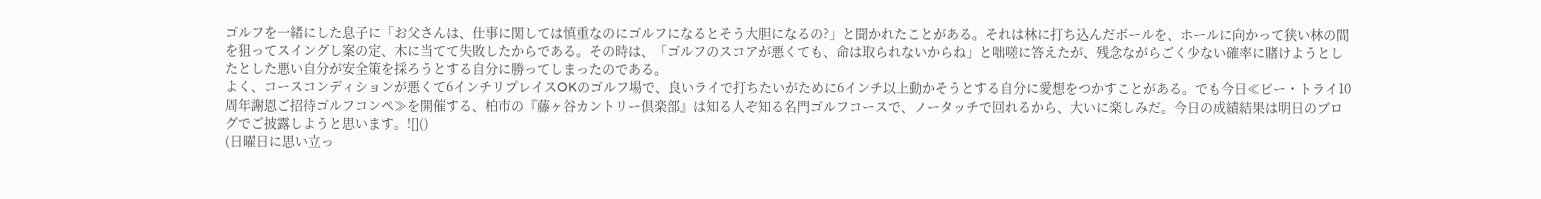ゴルフを一緒にした息子に「お父さんは、仕事に関しては慎重なのにゴルフになるとそう大胆になるの?」と聞かれたことがある。それは林に打ち込んだボールを、ホールに向かって狭い林の間を狙ってスイングし案の定、木に当てて失敗したからである。その時は、「ゴルフのスコアが悪くても、命は取られないからね」と咄嗟に答えたが、残念ながらごく少ない確率に賭けようとしたとした悪い自分が安全策を採ろうとする自分に勝ってしまったのである。
よく、コースコンディションが悪くて6インチリプレイスOKのゴルフ場で、良いライで打ちたいがために6インチ以上動かそうとする自分に愛想をつかすことがある。でも今日≪ビー・トライ10周年謝恩ご招待ゴルフコンペ≫を開催する、柏市の『藤ヶ谷カントリー倶楽部』は知る人ぞ知る名門ゴルフコースで、ノータッチで回れるから、大いに楽しみだ。今日の成績結果は明日のブログでご披露しようと思います。![]()
(日曜日に思い立っ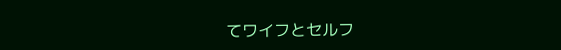てワイフとセルフ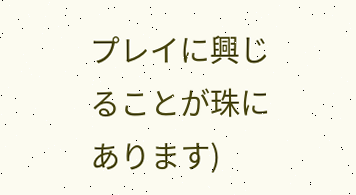プレイに興じることが珠にあります)